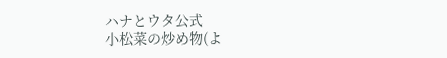ハナとウタ公式
小松菜の炒め物(よ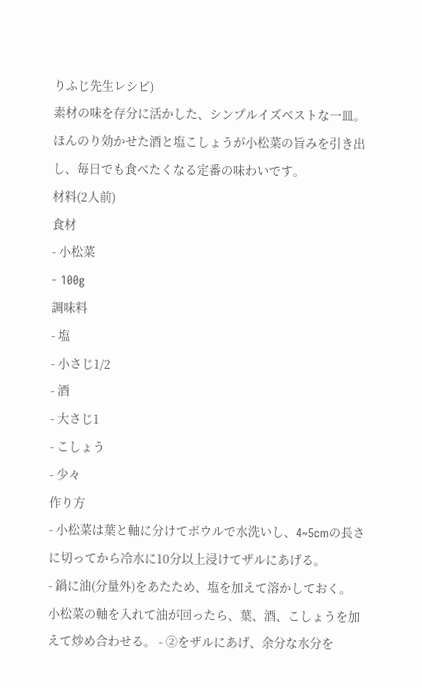りふじ先生レシピ)
素材の味を存分に活かした、シンプルイズベストな一皿。
ほんのり効かせた酒と塩こしょうが小松菜の旨みを引き出し、毎日でも食べたくなる定番の味わいです。
材料(2人前)
食材
- 小松菜
- 100g
調味料
- 塩
- 小さじ1/2
- 酒
- 大さじ1
- こしょう
- 少々
作り方
- 小松菜は葉と軸に分けてボウルで水洗いし、4~5cmの長さに切ってから冷水に10分以上浸けてザルにあげる。
- 鍋に油(分量外)をあたため、塩を加えて溶かしておく。
小松菜の軸を入れて油が回ったら、葉、酒、こしょうを加えて炒め合わせる。 - ②をザルにあげ、余分な水分を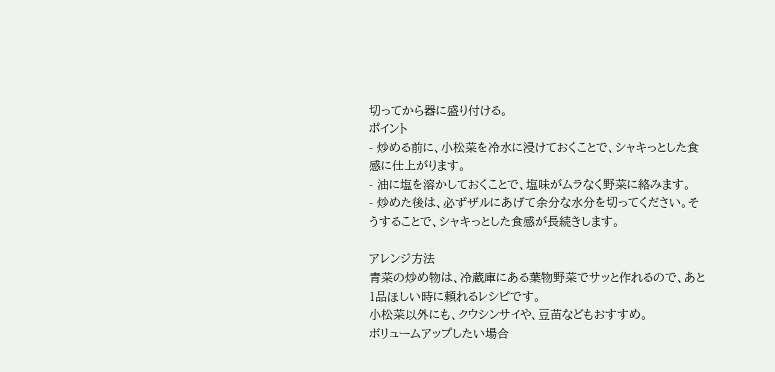切ってから器に盛り付ける。
ポイント
- 炒める前に、小松菜を冷水に浸けておくことで、シャキっとした食感に仕上がります。
- 油に塩を溶かしておくことで、塩味がムラなく野菜に絡みます。
- 炒めた後は、必ずザルにあげて余分な水分を切ってください。そうすることで、シャキっとした食感が長続きします。

アレンジ方法
青菜の炒め物は、冷蔵庫にある葉物野菜でサッと作れるので、あと1品ほしい時に頼れるレシピです。
小松菜以外にも、クウシンサイや、豆苗などもおすすめ。
ボリュームアップしたい場合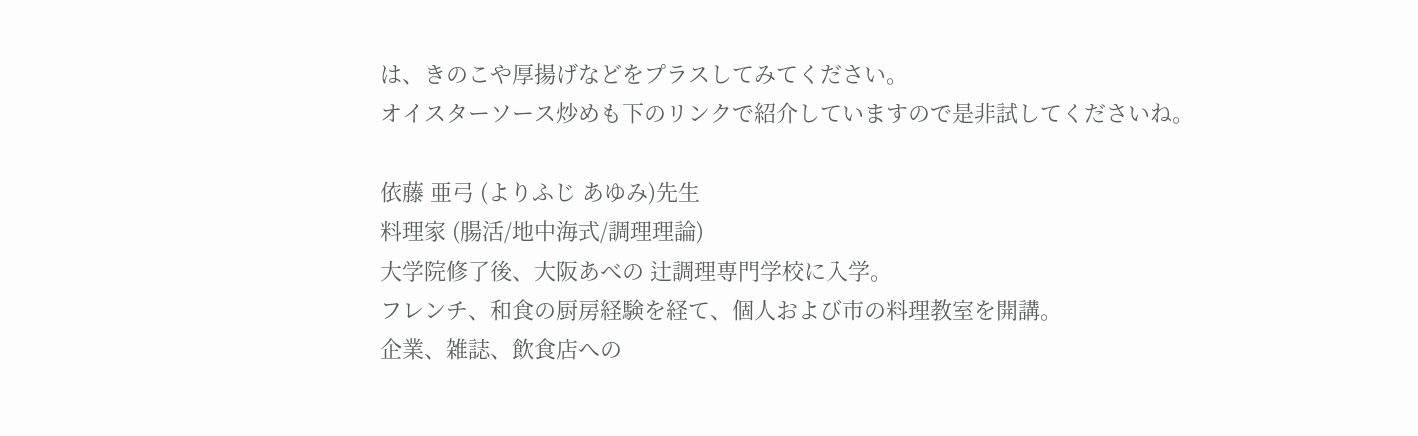は、きのこや厚揚げなどをプラスしてみてください。
オイスターソース炒めも下のリンクで紹介していますので是非試してくださいね。

依藤 亜弓 (よりふじ あゆみ)先生
料理家 (腸活/地中海式/調理理論)
大学院修了後、大阪あべの 辻調理専門学校に入学。
フレンチ、和食の厨房経験を経て、個人および市の料理教室を開講。
企業、雑誌、飲食店への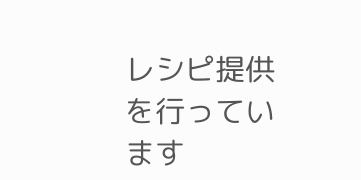レシピ提供を行っています